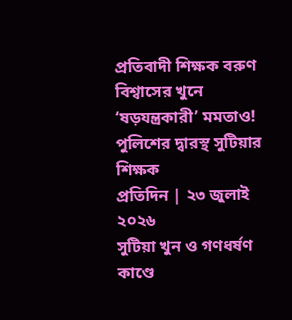প্রতিবাদী শিক্ষক বরুণ বিশ্বাসের খুনে ‘ষড়যন্ত্রকারী’ মমতাও! পুলিশের দ্বারস্থ সুটিয়ার শিক্ষক
প্রতিদিন | ২৩ জুলাই ২০২৬
সুটিয়া খুন ও গণধর্ষণ কাণ্ডে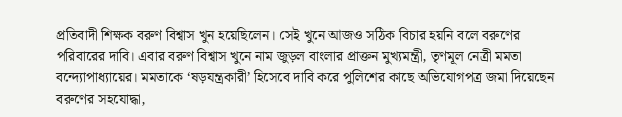প্রতিবাদী শিক্ষক বরুণ বিশ্বাস খুন হয়েছিলেন। সেই খুনে আজও সঠিক বিচার হয়নি বলে বরুণের পরিবারের দাবি। এবার বরুণ বিশ্বাস খুনে নাম জুড়ল বাংলার প্রাক্তন মুখ্যমন্ত্রী, তৃণমূল নেত্রী মমতা বন্দ্যোপাধ্যায়ের। মমতাকে ‘ষড়যন্ত্রকারী’ হিসেবে দাবি করে পুলিশের কাছে অভিযোগপত্র জমা দিয়েছেন বরুণের সহযোদ্ধা,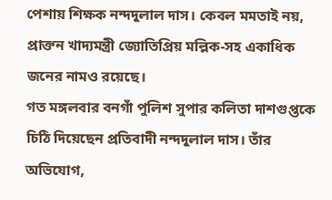পেশায় শিক্ষক নন্দদুলাল দাস। কেবল মমতাই নয়, প্রাক্তন খাদ্যমন্ত্রী জ্যোতিপ্রিয় মল্লিক-সহ একাধিক জনের নামও রয়েছে।
গত মঙ্গলবার বনগাঁ পুলিশ সুপার কলিতা দাশগুপ্তকে চিঠি দিয়েছেন প্রতিবাদী নন্দদুলাল দাস। তাঁর অভিযোগ,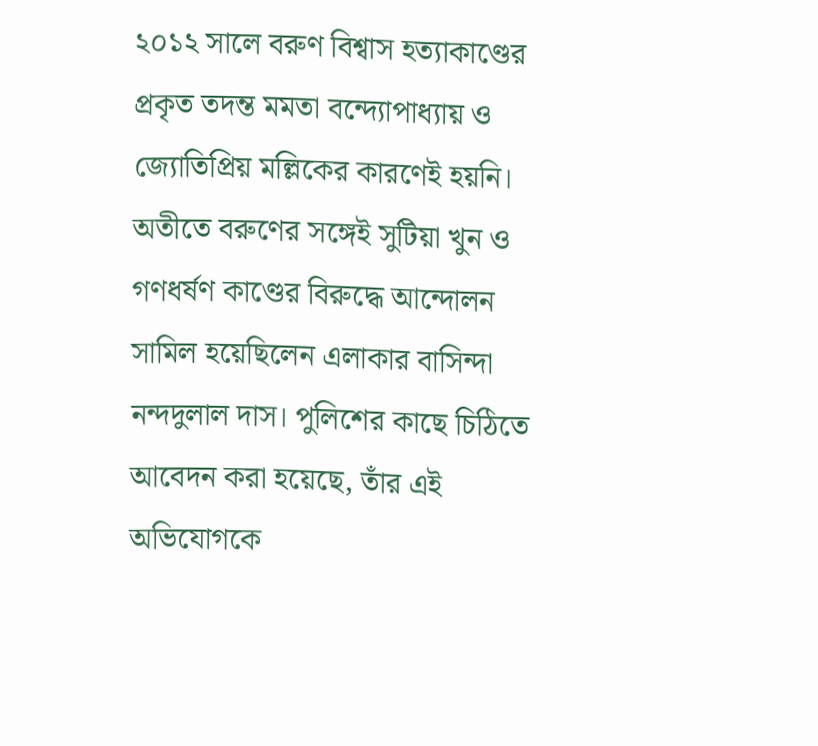২০১২ সালে বরুণ বিশ্বাস হত্যাকাণ্ডের প্রকৃত তদন্ত মমতা বন্দ্যোপাধ্যায় ও জ্যোতিপ্রিয় মল্লিকের কারণেই হয়নি। অতীতে বরুণের সঙ্গেই সুটিয়া খুন ও গণধর্ষণ কাণ্ডের বিরুদ্ধে আন্দোলন সামিল হয়েছিলেন এলাকার বাসিন্দা নন্দদুলাল দাস। পুলিশের কাছে চিঠিতে আবেদন করা হয়েছে, তাঁর এই অভিযোগকে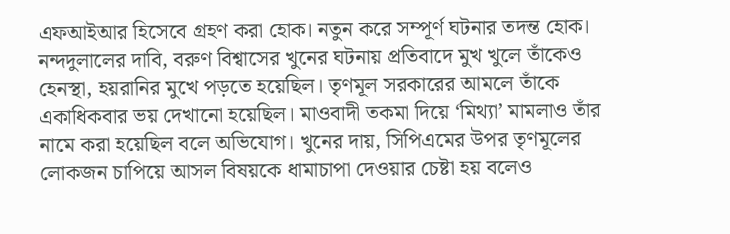এফআইআর হিসেবে গ্রহণ করা হোক। নতুন করে সম্পূর্ণ ঘটনার তদন্ত হোক।
নন্দদুলালের দাবি, বরুণ বিশ্বাসের খুনের ঘটনায় প্রতিবাদে মুখ খুলে তাঁকেও হেনস্থা, হয়রানির মুখে পড়তে হয়েছিল। তৃণমূল সরকারের আমলে তাঁকে একাধিকবার ভয় দেখানো হয়েছিল। মাওবাদী তকমা দিয়ে ‘মিথ্যা’ মামলাও তাঁর নামে করা হয়েছিল বলে অভিযোগ। খুনের দায়, সিপিএমের উপর তৃণমূলের লোকজন চাপিয়ে আসল বিষয়কে ধামাচাপা দেওয়ার চেষ্টা হয় বলেও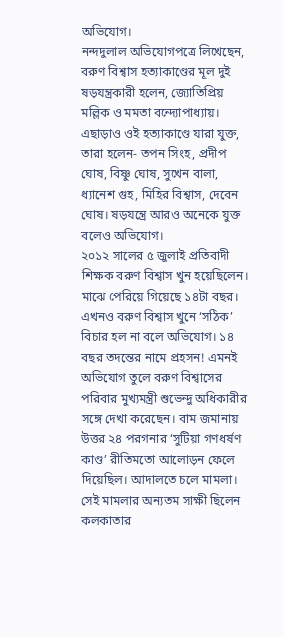অভিযোগ।
নন্দদুলাল অভিযোগপত্রে লিখেছেন, বরুণ বিশ্বাস হত্যাকাণ্ডের মূল দুই ষড়যন্ত্রকারী হলেন, জ্যোতিপ্রিয় মল্লিক ও মমতা বন্দ্যোপাধ্যায়। এছাড়াও ওই হত্যাকাণ্ডে যারা যুক্ত, তারা হলেন- তপন সিংহ, প্রদীপ ঘোষ, বিষ্ণু ঘোষ, সুখেন বালা, ধ্যানেশ গুহ, মিহির বিশ্বাস, দেবেন ঘোষ। ষড়যন্ত্রে আরও অনেকে যুক্ত বলেও অভিযোগ।
২০১২ সালের ৫ জুলাই প্রতিবাদী শিক্ষক বরুণ বিশ্বাস খুন হয়েছিলেন। মাঝে পেরিয়ে গিয়েছে ১৪টা বছর। এখনও বরুণ বিশ্বাস খুনে ‘সঠিক’ বিচার হল না বলে অভিযোগ। ১৪ বছর তদন্তের নামে প্রহসন! এমনই অভিযোগ তুলে বরুণ বিশ্বাসের পরিবার মুখ্যমন্ত্রী শুভেন্দু অধিকারীর সঙ্গে দেখা করেছেন। বাম জমানায় উত্তর ২৪ পরগনার ‘সুটিয়া গণধর্ষণ কাণ্ড’ রীতিমতো আলোড়ন ফেলে দিয়েছিল। আদালতে চলে মামলা। সেই মামলার অন্যতম সাক্ষী ছিলেন কলকাতার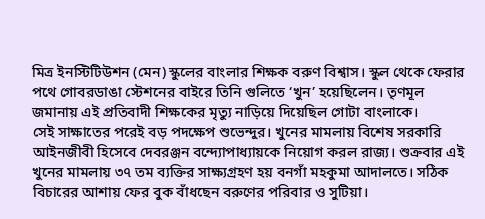মিত্র ইনস্টিটিউশন (মেন) স্কুলের বাংলার শিক্ষক বরুণ বিশ্বাস। স্কুল থেকে ফেরার পথে গোবরডাঙা স্টেশনের বাইরে তিনি গুলিতে ‘খুন’ হয়েছিলেন। তৃণমূল জমানায় এই প্রতিবাদী শিক্ষকের মৃত্যু নাড়িয়ে দিয়েছিল গোটা বাংলাকে।
সেই সাক্ষাতের পরেই বড় পদক্ষেপ শুভেন্দুর। খুনের মামলায় বিশেষ সরকারি আইনজীবী হিসেবে দেবরঞ্জন বন্দ্যোপাধ্যায়কে নিয়োগ করল রাজ্য। শুক্রবার এই খুনের মামলায় ৩৭ তম ব্যক্তির সাক্ষ্যগ্রহণ হয় বনগাঁ মহকুমা আদালতে। সঠিক বিচারের আশায় ফের বুক বাঁধছেন বরুণের পরিবার ও সুটিয়া।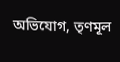অভিযোগ, তৃণমূল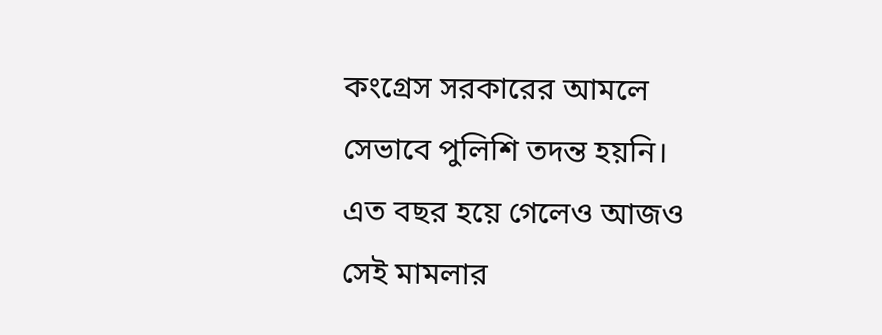কংগ্রেস সরকারের আমলে সেভাবে পুলিশি তদন্ত হয়নি। এত বছর হয়ে গেলেও আজও সেই মামলার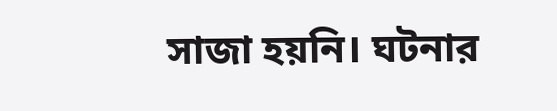সাজা হয়নি। ঘটনার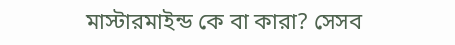মাস্টারমাইন্ড কে বা কারা? সেসব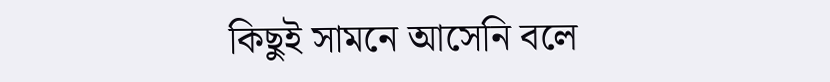কিছুই সামনে আসেনি বলে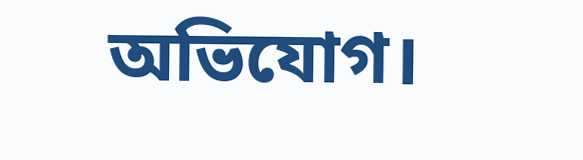অভিযোগ।